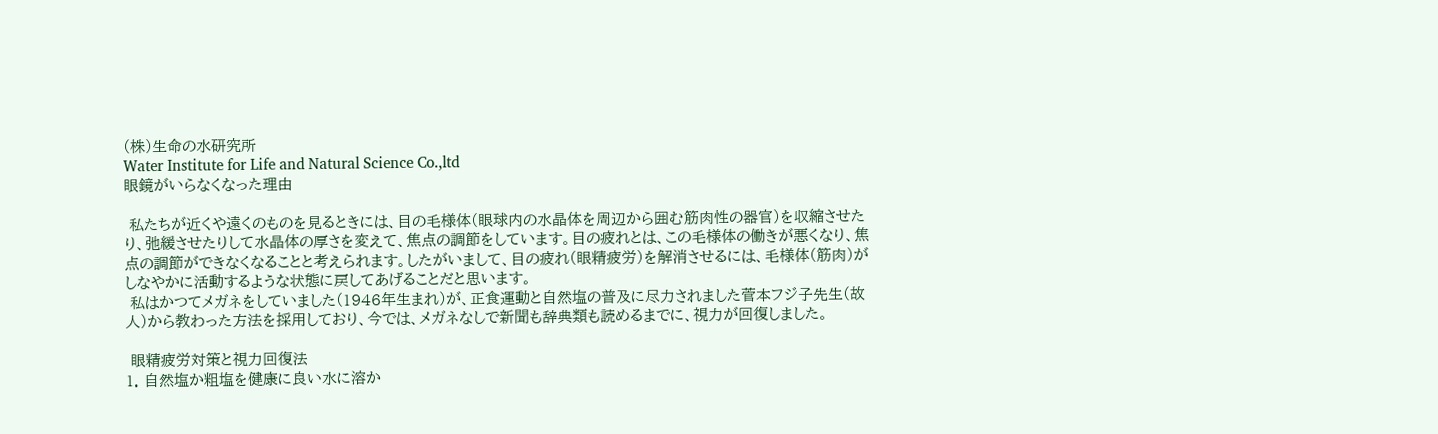(株)生命の水研究所
Water Institute for Life and Natural Science Co.,ltd
眼鏡がいらなくなった理由

 私たちが近くや遠くのものを見るときには、目の毛様体(眼球内の水晶体を周辺から囲む筋肉性の器官)を収縮させたり、弛緩させたりして水晶体の厚さを変えて、焦点の調節をしています。目の疲れとは、この毛様体の働きが悪くなり、焦点の調節ができなくなることと考えられます。したがいまして、目の疲れ(眼精疲労)を解消させるには、毛様体(筋肉)がしなやかに活動するような状態に戻してあげることだと思います。
 私はかつてメガネをしていました(1946年生まれ)が、正食運動と自然塩の普及に尽力されました菅本フジ子先生(故人)から教わった方法を採用しており、今では、メガネなしで新聞も辞典類も読めるまでに、視力が回復しました。

 眼精疲労対策と視力回復法
1. 自然塩か粗塩を健康に良い水に溶か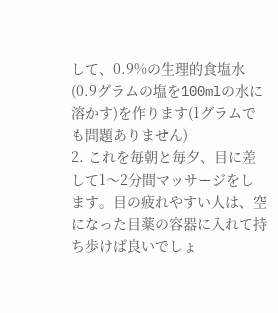して、0.9%の生理的食塩水(0.9グラムの塩を100mlの水に溶かす)を作ります(1グラムでも問題ありません)
2. これを毎朝と毎夕、目に差して1〜2分間マッサージをします。目の疲れやすい人は、空になった目薬の容器に入れて持ち歩けば良いでしょ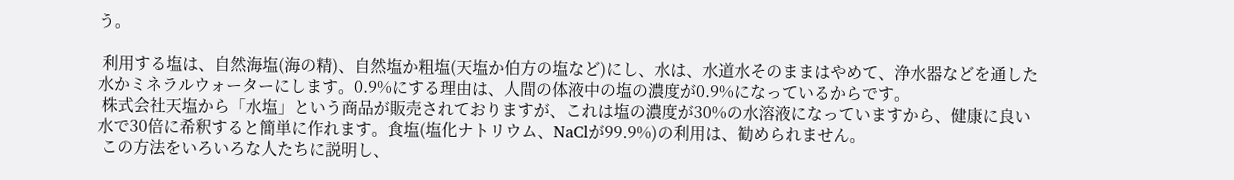う。

 利用する塩は、自然海塩(海の精)、自然塩か粗塩(天塩か伯方の塩など)にし、水は、水道水そのままはやめて、浄水器などを通した水かミネラルウォーターにします。0.9%にする理由は、人間の体液中の塩の濃度が0.9%になっているからです。
 株式会社天塩から「水塩」という商品が販売されておりますが、これは塩の濃度が30%の水溶液になっていますから、健康に良い水で30倍に希釈すると簡単に作れます。食塩(塩化ナトリウム、NaClが99.9%)の利用は、勧められません。
 この方法をいろいろな人たちに説明し、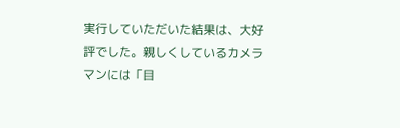実行していただいた結果は、大好評でした。親しくしているカメラマンには「目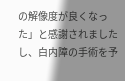の解像度が良くなった」と感謝されましたし、白内障の手術を予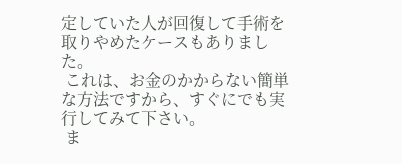定していた人が回復して手術を取りやめたケースもありました。
 これは、お金のかからない簡単な方法ですから、すぐにでも実行してみて下さい。
 ま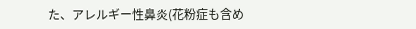た、アレルギー性鼻炎(花粉症も含め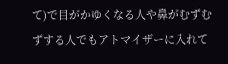て)で目がかゆくなる人や鼻がむずむずする人でもアトマイザーに入れて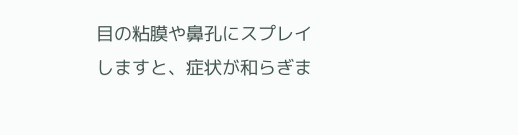目の粘膜や鼻孔にスプレイしますと、症状が和らぎま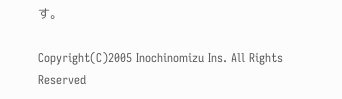す。

Copyright(C)2005 Inochinomizu Ins. All Rights Reserved